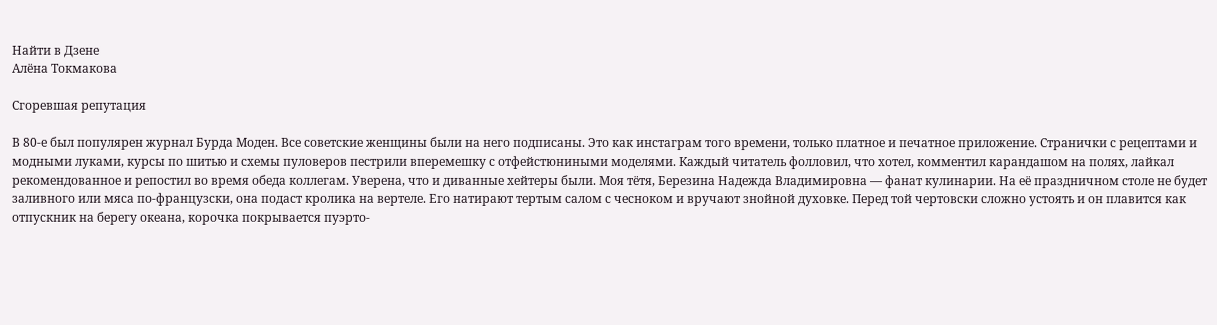Найти в Дзене
Алёна Токмакова

Сгоревшая репутация

В 80-е был популярен журнал Бурда Моден. Все советские женщины были на него подписаны. Это как инстаграм того времени, только платное и печатное приложение. Странички с рецептами и модными луками, курсы по шитью и схемы пуловеров пестрили вперемешку с отфейстюниными моделями. Каждый читатель фолловил, что хотел, комментил карандашом на полях, лайкал рекомендованное и репостил во время обеда коллегам. Уверена, что и диванные хейтеры были. Моя тётя, Березина Надежда Владимировна — фанат кулинарии. На её праздничном столе не будет заливного или мяса по-французски, она подаст кролика на вертеле. Его натирают тертым салом с чесноком и вручают знойной духовке. Перед той чертовски сложно устоять и он плавится как отпускник на берегу океана, корочка покрывается пуэрто-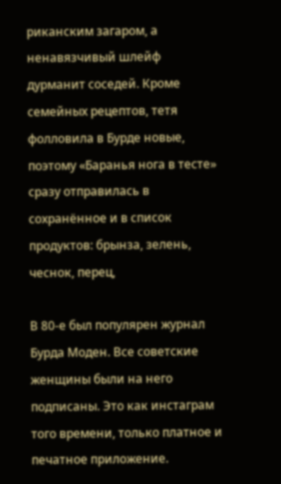риканским загаром, а ненавязчивый шлейф дурманит соседей. Кроме семейных рецептов, тетя фолловила в Бурде новые, поэтому «Баранья нога в тесте» сразу отправилась в сохранённое и в список продуктов: брынза, зелень, чеснок, перец,

В 80-е был популярен журнал Бурда Моден. Все советские женщины были на него подписаны. Это как инстаграм того времени, только платное и печатное приложение.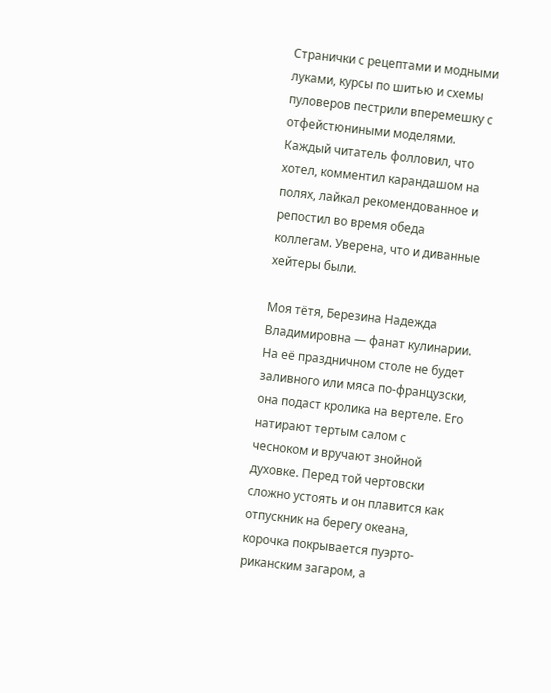Странички с рецептами и модными луками, курсы по шитью и схемы пуловеров пестрили вперемешку с отфейстюниными моделями. Каждый читатель фолловил, что хотел, комментил карандашом на полях, лайкал рекомендованное и репостил во время обеда коллегам. Уверена, что и диванные хейтеры были.

Моя тётя, Березина Надежда Владимировна — фанат кулинарии. На её праздничном столе не будет заливного или мяса по-французски, она подаст кролика на вертеле. Его натирают тертым салом с чесноком и вручают знойной духовке. Перед той чертовски сложно устоять и он плавится как отпускник на берегу океана, корочка покрывается пуэрто-риканским загаром, а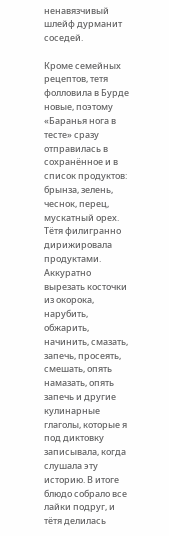ненавязчивый шлейф дурманит соседей.

Кроме семейных рецептов, тетя фолловила в Бурде новые, поэтому «Баранья нога в тесте» сразу отправилась в сохранённое и в список продуктов: брынза, зелень, чеснок, перец, мускатный орех. Тётя филигранно дирижировала продуктами. Аккуратно вырезать косточки из окорока, нарубить, обжарить, начинить, смазать, запечь, просеять, смешать, опять намазать, опять запечь и другие кулинарные глаголы, которые я под диктовку записывала, когда слушала эту историю. В итоге блюдо собрало все лайки подруг, и тётя делилась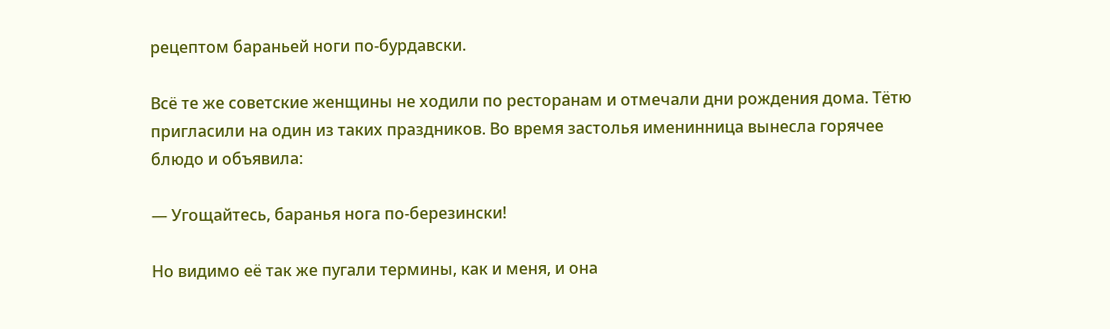рецептом бараньей ноги по-бурдавски.

Всё те же советские женщины не ходили по ресторанам и отмечали дни рождения дома. Тётю пригласили на один из таких праздников. Во время застолья именинница вынесла горячее блюдо и объявила:

— Угощайтесь, баранья нога по-березински!

Но видимо её так же пугали термины, как и меня, и она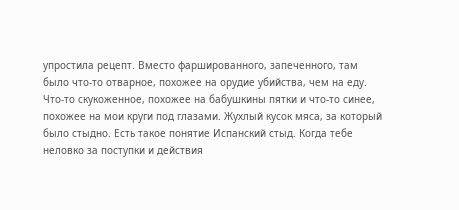упростила рецепт. Вместо фаршированного, запеченного, там было что-то отварное, похожее на орудие убийства, чем на еду. Что-то скукоженное, похожее на бабушкины пятки и что-то синее, похожее на мои круги под глазами. Жухлый кусок мяса, за который было стыдно. Есть такое понятие Испанский стыд. Когда тебе неловко за поступки и действия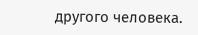другого человека.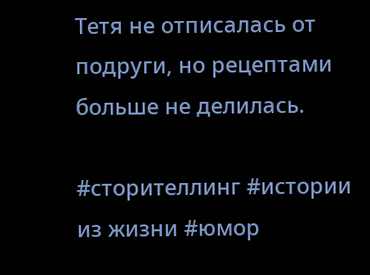Тетя не отписалась от подруги, но рецептами больше не делилась.

#сторителлинг #истории из жизни #юмор